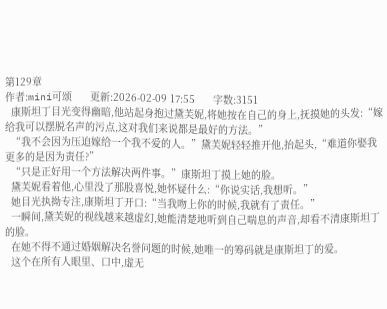第129章
作者:mini可颂      更新:2026-02-09 17:55      字数:3151
  康斯坦丁目光变得幽暗,他站起身抱过黛芙妮,将她按在自己的身上,抚摸她的头发:“嫁给我可以摆脱名声的污点,这对我们来说都是最好的方法。”
  “我不会因为压迫嫁给一个我不爱的人。”黛芙妮轻轻推开他,抬起头,“难道你娶我更多的是因为责任?”
  “只是正好用一个方法解决两件事。”康斯坦丁摸上她的脸。
  黛芙妮看着他,心里没了那股喜悦,她怀疑什么:“你说实话,我想听。”
  她目光执拗专注,康斯坦丁开口:“当我吻上你的时候,我就有了责任。”
  一瞬间,黛芙妮的视线越来越虚幻,她能清楚地听到自己喘息的声音,却看不清康斯坦丁的脸。
  在她不得不通过婚姻解决名誉问题的时候,她唯一的筹码就是康斯坦丁的爱。
  这个在所有人眼里、口中,虚无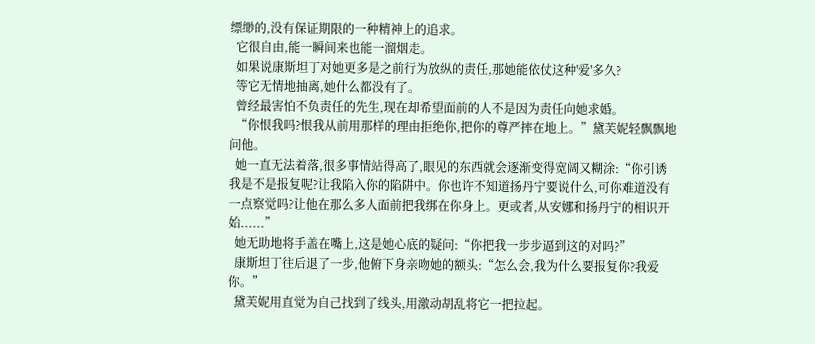缥缈的,没有保证期限的一种精神上的追求。
  它很自由,能一瞬间来也能一溜烟走。
  如果说康斯坦丁对她更多是之前行为放纵的责任,那她能依仗这种'爱'多久?
  等它无情地抽离,她什么都没有了。
  曾经最害怕不负责任的先生,现在却希望面前的人不是因为责任向她求婚。
  “你恨我吗?恨我从前用那样的理由拒绝你,把你的尊严摔在地上。”黛芙妮轻飘飘地问他。
  她一直无法着落,很多事情站得高了,眼见的东西就会逐渐变得宽阔又糊涂:“你引诱我是不是报复呢?让我陷入你的陷阱中。你也许不知道扬丹宁要说什么,可你难道没有一点察觉吗?让他在那么多人面前把我绑在你身上。更或者,从安娜和扬丹宁的相识开始......”
  她无助地将手盖在嘴上,这是她心底的疑问:“你把我一步步逼到这的对吗?”
  康斯坦丁往后退了一步,他俯下身亲吻她的额头:“怎么会,我为什么要报复你?我爱你。”
  黛芙妮用直觉为自己找到了线头,用激动胡乱将它一把拉起。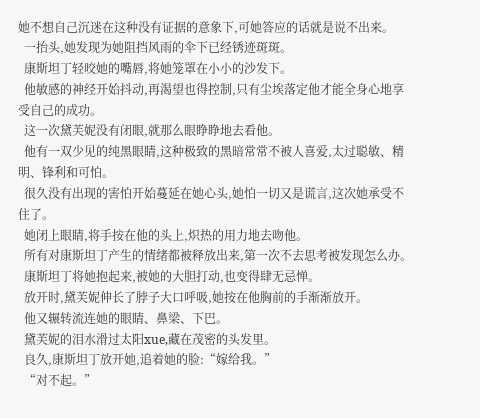她不想自己沉迷在这种没有证据的意象下,可她答应的话就是说不出来。
  一抬头,她发现为她阻挡风雨的伞下已经锈迹斑斑。
  康斯坦丁轻咬她的嘴唇,将她笼罩在小小的沙发下。
  他敏感的神经开始抖动,再渴望也得控制,只有尘埃落定他才能全身心地享受自己的成功。
  这一次黛芙妮没有闭眼,就那么眼睁睁地去看他。
  他有一双少见的纯黑眼睛,这种极致的黑暗常常不被人喜爱,太过聪敏、精明、锋利和可怕。
  很久没有出现的害怕开始蔓延在她心头,她怕一切又是谎言,这次她承受不住了。
  她闭上眼睛,将手按在他的头上,炽热的用力地去吻他。
  所有对康斯坦丁产生的情绪都被释放出来,第一次不去思考被发现怎么办。
  康斯坦丁将她抱起来,被她的大胆打动,也变得肆无忌惮。
  放开时,黛芙妮伸长了脖子大口呼吸,她按在他胸前的手渐渐放开。
  他又辗转流连她的眼睛、鼻梁、下巴。
  黛芙妮的泪水滑过太阳xue,藏在茂密的头发里。
  良久,康斯坦丁放开她,追着她的脸:“嫁给我。”
  “对不起。”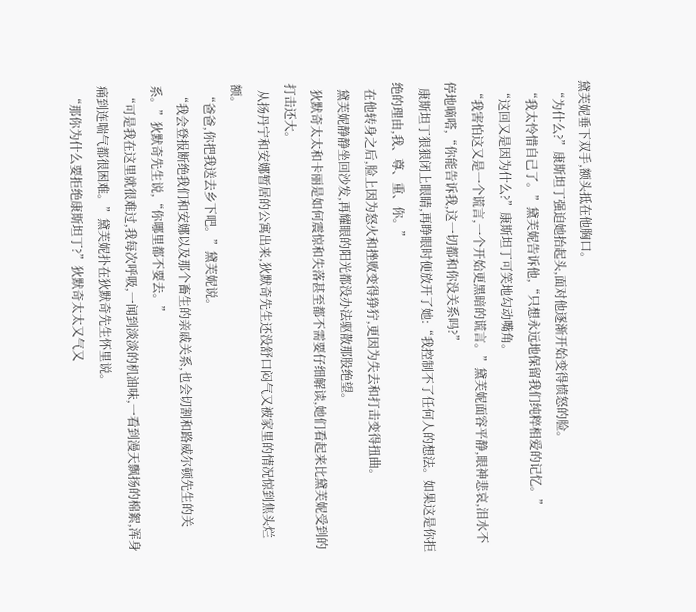黛芙妮垂下双手,额头抵在他胸口。
  “为什么?”康斯坦丁强迫她抬起头,面对他逐渐开始变得愤怒的脸。
  “我太怜惜自己了。”黛芙妮告诉他,“只想永远地保留我们纯粹相爱的记忆。”
  “这回又是因为什么?”康斯坦丁可笑地勾动嘴角。
  “我害怕这又是一个谎言,一个开始更黑暗的谎言。”黛芙妮面容平静,眼神悲哀,泪水不停地嘀嗒,“你能告诉我,这一切都和你没关系吗?”
  康斯坦丁狠狠闭上眼睛,再睁眼时便放开了她:“我控制不了任何人的想法。如果这是你拒绝的理由,我、尊、重、你。”
  在他转身之后,脸上因为怒火和挫败变得狰狞,更因为失去和打击变得扭曲。
  黛芙妮静静坐回沙发,再耀眼的阳光都没办法驱散那股绝望。
  狄默奇太太和卡丽是如何震惊和失落甚至都不需要仔细解读,她们看起来比黛芙妮受到的打击还大。
  从扬丹宁和安娜暂居的公寓出来,狄默奇先生还没舒口闷气又被家里的情况惊到焦头烂额。
  “爸爸,你把我送去乡下吧。”黛芙妮说。
  “我会登报断绝我们和安娜以及那个畜生的亲戚关系,也会切割和路威尔顿先生的关系。”狄默奇先生说,“你哪里都不要去。”
  “可是我在这里就很难过,我每次呼吸,一闻到淡淡的机油味,一看到漫天飘扬的棉絮,浑身痛到连喘气都很困难。”黛芙妮扑在狄默奇先生怀里说。
  “那你为什么要拒绝康斯坦丁?”狄默奇太太又气又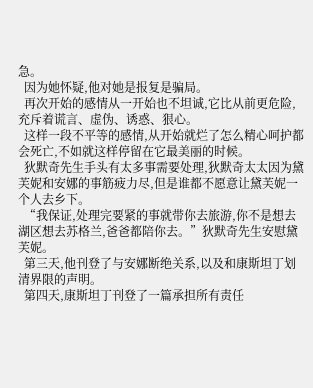急。
  因为她怀疑,他对她是报复是骗局。
  再次开始的感情从一开始也不坦诚,它比从前更危险,充斥着谎言、虚伪、诱惑、狠心。
  这样一段不平等的感情,从开始就烂了怎么精心呵护都会死亡,不如就这样停留在它最美丽的时候。
  狄默奇先生手头有太多事需要处理,狄默奇太太因为黛芙妮和安娜的事筋疲力尽,但是谁都不愿意让黛芙妮一个人去乡下。
  “我保证,处理完要紧的事就带你去旅游,你不是想去湖区想去苏格兰,爸爸都陪你去。”狄默奇先生安慰黛芙妮。
  第三天,他刊登了与安娜断绝关系,以及和康斯坦丁划清界限的声明。
  第四天,康斯坦丁刊登了一篇承担所有责任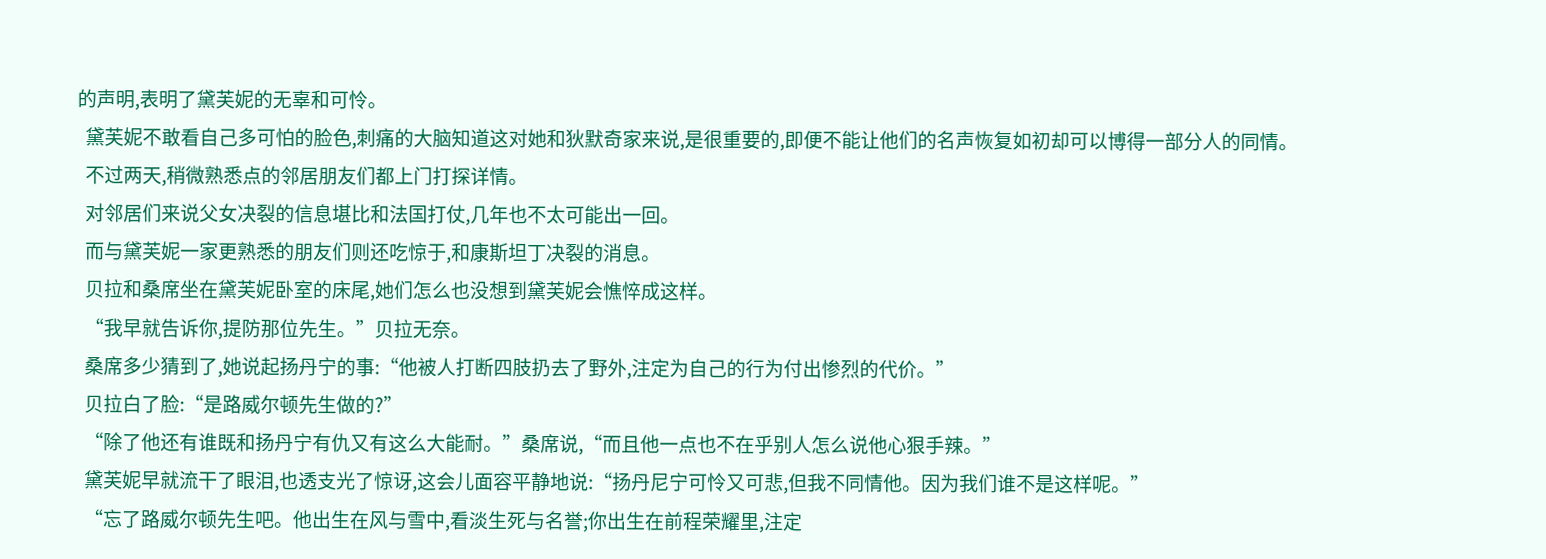的声明,表明了黛芙妮的无辜和可怜。
  黛芙妮不敢看自己多可怕的脸色,刺痛的大脑知道这对她和狄默奇家来说,是很重要的,即便不能让他们的名声恢复如初却可以博得一部分人的同情。
  不过两天,稍微熟悉点的邻居朋友们都上门打探详情。
  对邻居们来说父女决裂的信息堪比和法国打仗,几年也不太可能出一回。
  而与黛芙妮一家更熟悉的朋友们则还吃惊于,和康斯坦丁决裂的消息。
  贝拉和桑席坐在黛芙妮卧室的床尾,她们怎么也没想到黛芙妮会憔悴成这样。
  “我早就告诉你,提防那位先生。”贝拉无奈。
  桑席多少猜到了,她说起扬丹宁的事:“他被人打断四肢扔去了野外,注定为自己的行为付出惨烈的代价。”
  贝拉白了脸:“是路威尔顿先生做的?”
  “除了他还有谁既和扬丹宁有仇又有这么大能耐。”桑席说,“而且他一点也不在乎别人怎么说他心狠手辣。”
  黛芙妮早就流干了眼泪,也透支光了惊讶,这会儿面容平静地说:“扬丹尼宁可怜又可悲,但我不同情他。因为我们谁不是这样呢。”
  “忘了路威尔顿先生吧。他出生在风与雪中,看淡生死与名誉;你出生在前程荣耀里,注定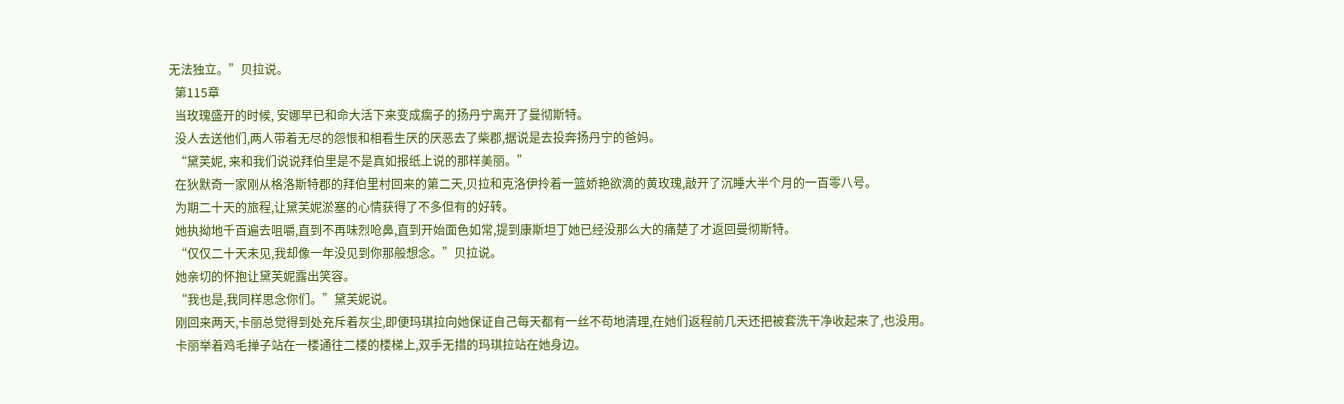无法独立。”贝拉说。
  第115章
  当玫瑰盛开的时候, 安娜早已和命大活下来变成瘸子的扬丹宁离开了曼彻斯特。
  没人去送他们,两人带着无尽的怨恨和相看生厌的厌恶去了柴郡,据说是去投奔扬丹宁的爸妈。
  “黛芙妮, 来和我们说说拜伯里是不是真如报纸上说的那样美丽。”
  在狄默奇一家刚从格洛斯特郡的拜伯里村回来的第二天,贝拉和克洛伊拎着一篮娇艳欲滴的黄玫瑰,敲开了沉睡大半个月的一百零八号。
  为期二十天的旅程,让黛芙妮淤塞的心情获得了不多但有的好转。
  她执拗地千百遍去咀嚼,直到不再味烈呛鼻,直到开始面色如常,提到康斯坦丁她已经没那么大的痛楚了才返回曼彻斯特。
  “仅仅二十天未见,我却像一年没见到你那般想念。”贝拉说。
  她亲切的怀抱让黛芙妮露出笑容。
  “我也是,我同样思念你们。”黛芙妮说。
  刚回来两天,卡丽总觉得到处充斥着灰尘,即便玛琪拉向她保证自己每天都有一丝不苟地清理,在她们返程前几天还把被套洗干净收起来了,也没用。
  卡丽举着鸡毛掸子站在一楼通往二楼的楼梯上,双手无措的玛琪拉站在她身边。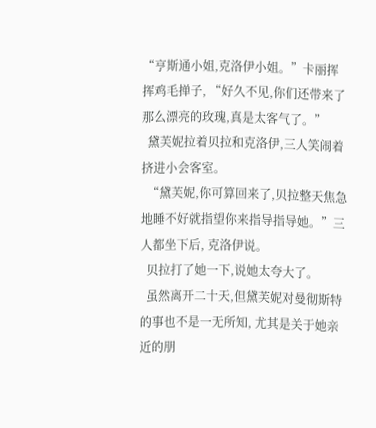“亨斯通小姐,克洛伊小姐。”卡丽挥挥鸡毛掸子, “好久不见,你们还带来了那么漂亮的玫瑰,真是太客气了。”
  黛芙妮拉着贝拉和克洛伊,三人笑闹着挤进小会客室。
  “黛芙妮,你可算回来了,贝拉整天焦急地睡不好就指望你来指导指导她。”三人都坐下后, 克洛伊说。
  贝拉打了她一下,说她太夸大了。
  虽然离开二十天,但黛芙妮对曼彻斯特的事也不是一无所知, 尤其是关于她亲近的朋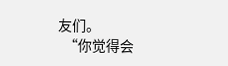友们。
  “你觉得会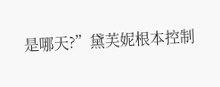是哪天?”黛芙妮根本控制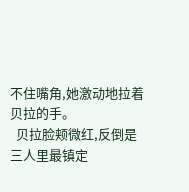不住嘴角,她激动地拉着贝拉的手。
  贝拉脸颊微红,反倒是三人里最镇定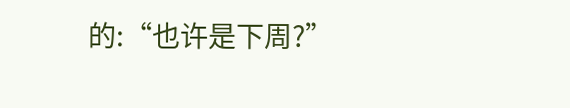的:“也许是下周?”